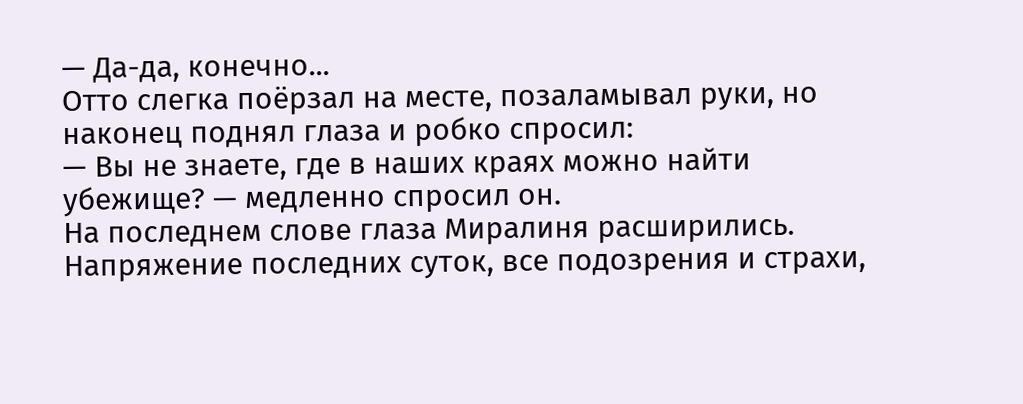— Да-да, конечно...
Отто слегка поёрзал на месте, позаламывал руки, но наконец поднял глаза и робко спросил:
— Вы не знаете, где в наших краях можно найти убежище? — медленно спросил он.
На последнем слове глаза Миралиня расширились. Напряжение последних суток, все подозрения и страхи,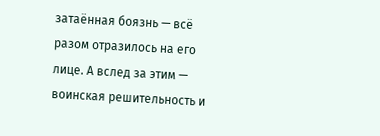затаённая боязнь — всё разом отразилось на его лице. А вслед за этим — воинская решительность и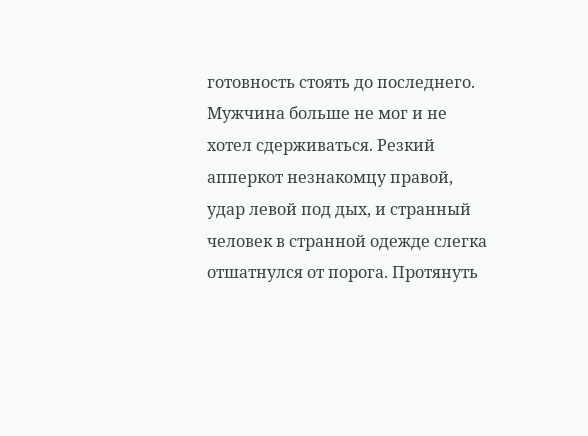готовность стоять до последнего.
Мужчина больше не мог и не хотел сдерживаться. Резкий апперкот незнакомцу правой, удар левой под дых, и странный человек в странной одежде слегка отшатнулся от порога. Протянуть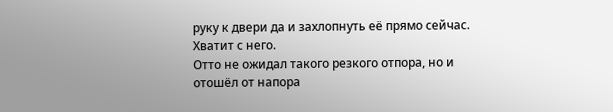руку к двери да и захлопнуть её прямо сейчас. Хватит с него.
Отто не ожидал такого резкого отпора, но и отошёл от напора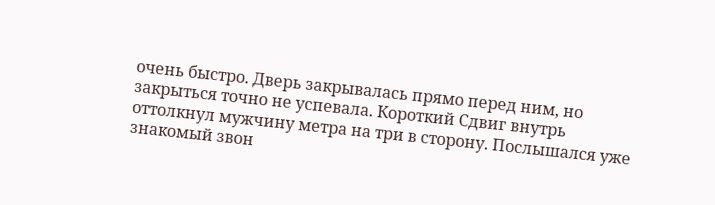очень быстро. Дверь закрывалась прямо перед ним, но закрыться точно не успевала. Короткий Сдвиг внутрь оттолкнул мужчину метра на три в сторону. Послышался уже знакомый звон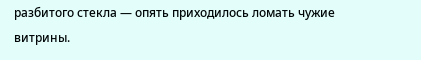разбитого стекла — опять приходилось ломать чужие витрины.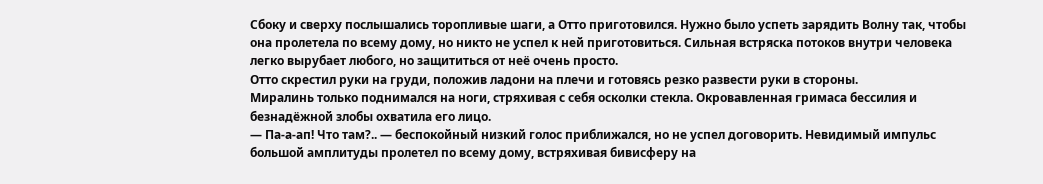Сбоку и сверху послышались торопливые шаги, а Отто приготовился. Нужно было успеть зарядить Волну так, чтобы она пролетела по всему дому, но никто не успел к ней приготовиться. Сильная встряска потоков внутри человека легко вырубает любого, но защититься от неё очень просто.
Отто скрестил руки на груди, положив ладони на плечи и готовясь резко развести руки в стороны.
Миралинь только поднимался на ноги, стряхивая с себя осколки стекла. Окровавленная гримаса бессилия и безнадёжной злобы охватила его лицо.
— Па-а-ап! Что там?.. — беспокойный низкий голос приближался, но не успел договорить. Невидимый импульс большой амплитуды пролетел по всему дому, встряхивая бивисферу на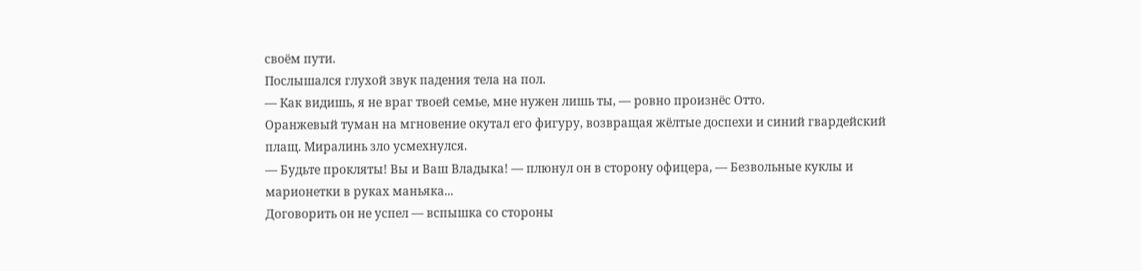своём пути.
Послышался глухой звук падения тела на пол.
— Как видишь, я не враг твоей семье, мне нужен лишь ты, — ровно произнёс Отто.
Оранжевый туман на мгновение окутал его фигуру, возвращая жёлтые доспехи и синий гвардейский плащ. Миралинь зло усмехнулся.
— Будьте прокляты! Вы и Ваш Владыка! — плюнул он в сторону офицера, — Безвольные куклы и марионетки в руках маньяка...
Договорить он не успел — вспышка со стороны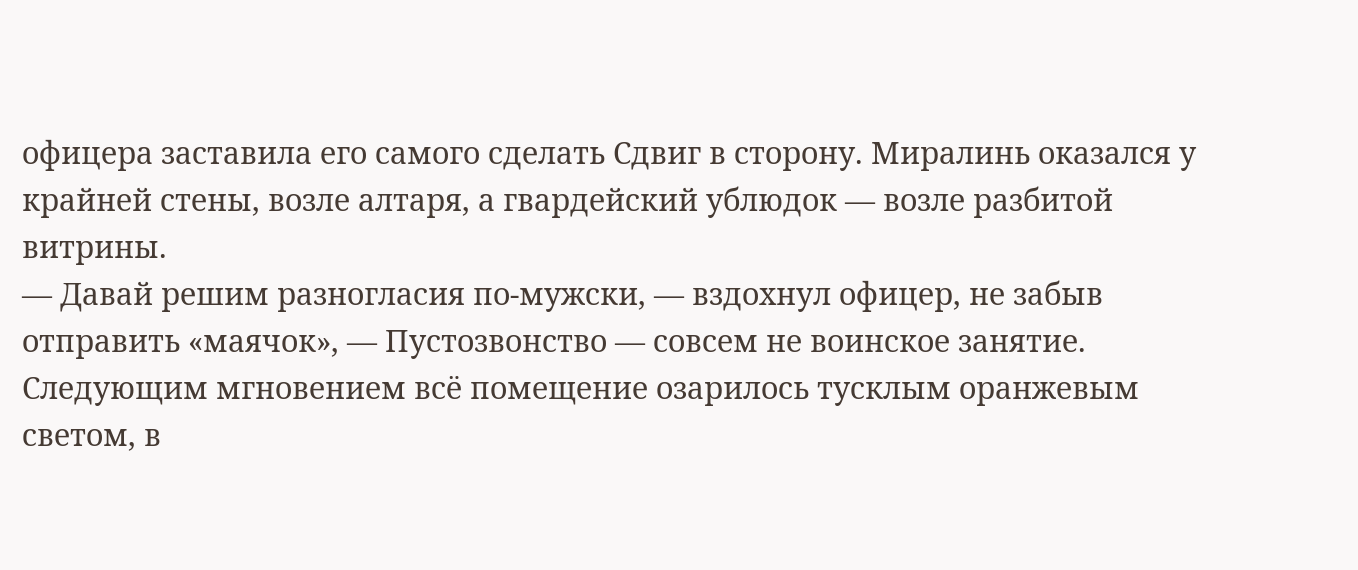офицера заставила его самого сделать Сдвиг в сторону. Миралинь оказался у крайней стены, возле алтаря, а гвардейский ублюдок — возле разбитой витрины.
— Давай решим разногласия по-мужски, — вздохнул офицер, не забыв отправить «маячок», — Пустозвонство — совсем не воинское занятие.
Следующим мгновением всё помещение озарилось тусклым оранжевым светом, в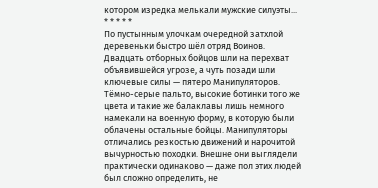котором изредка мелькали мужские силуэты...
* * * * *
По пустынным улочкам очередной затхлой деревеньки быстро шёл отряд Воинов. Двадцать отборных бойцов шли на перехват объявившейся угрозе, а чуть позади шли ключевые силы — пятеро Манипуляторов. Тёмно-серые пальто, высокие ботинки того же цвета и такие же балаклавы лишь немного намекали на военную форму, в которую были облачены остальные бойцы. Манипуляторы отличались резкостью движений и нарочитой вычурностью походки. Внешне они выглядели практически одинаково — даже пол этих людей был сложно определить, не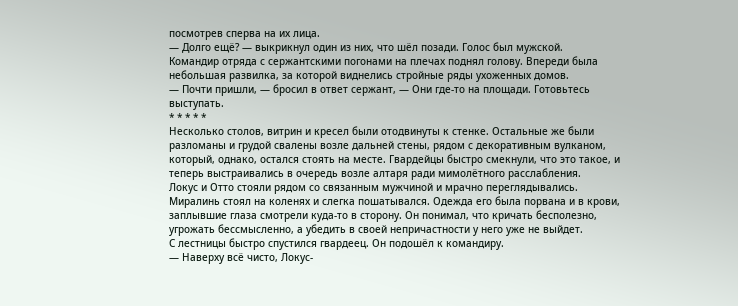посмотрев сперва на их лица.
— Долго ещё? — выкрикнул один из них, что шёл позади. Голос был мужской.
Командир отряда с сержантскими погонами на плечах поднял голову. Впереди была небольшая развилка, за которой виднелись стройные ряды ухоженных домов.
— Почти пришли, — бросил в ответ сержант, — Они где-то на площади. Готовьтесь выступать.
* * * * *
Несколько столов, витрин и кресел были отодвинуты к стенке. Остальные же были разломаны и грудой свалены возле дальней стены, рядом с декоративным вулканом, который, однако, остался стоять на месте. Гвардейцы быстро смекнули, что это такое, и теперь выстраивались в очередь возле алтаря ради мимолётного расслабления.
Локус и Отто стояли рядом со связанным мужчиной и мрачно переглядывались. Миралинь стоял на коленях и слегка пошатывался. Одежда его была порвана и в крови, заплывшие глаза смотрели куда-то в сторону. Он понимал, что кричать бесполезно, угрожать бессмысленно, а убедить в своей непричастности у него уже не выйдет.
С лестницы быстро спустился гвардеец. Он подошёл к командиру.
— Наверху всё чисто, Локус-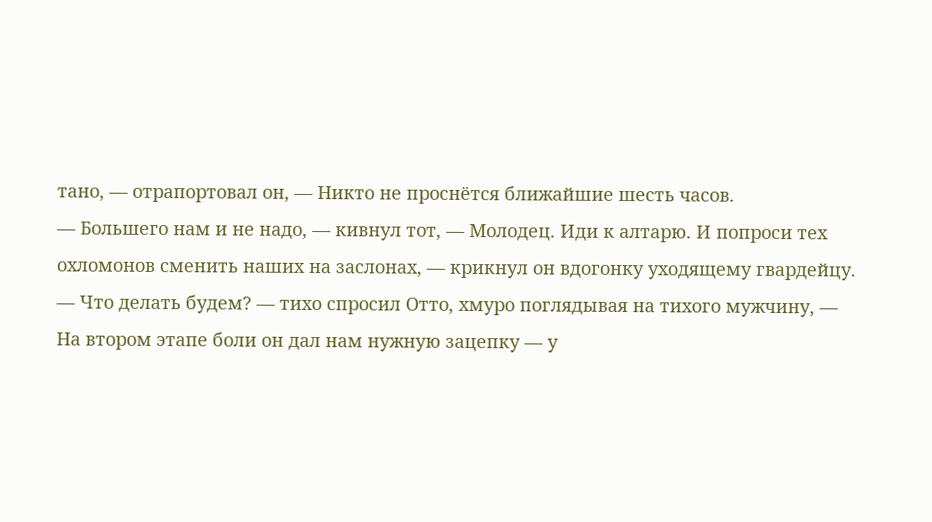тано, — отрапортовал он, — Никто не проснётся ближайшие шесть часов.
— Большего нам и не надо, — кивнул тот, — Молодец. Иди к алтарю. И попроси тех охломонов сменить наших на заслонах, — крикнул он вдогонку уходящему гвардейцу.
— Что делать будем? — тихо спросил Отто, хмуро поглядывая на тихого мужчину, — На втором этапе боли он дал нам нужную зацепку — у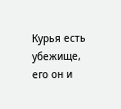Курья есть убежище, его он и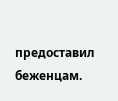предоставил беженцам.